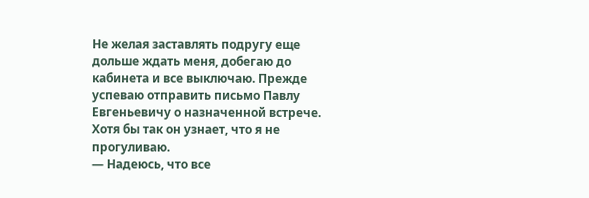Не желая заставлять подругу еще дольше ждать меня, добегаю до кабинета и все выключаю. Прежде успеваю отправить письмо Павлу Евгеньевичу о назначенной встрече. Хотя бы так он узнает, что я не прогуливаю.
— Надеюсь, что все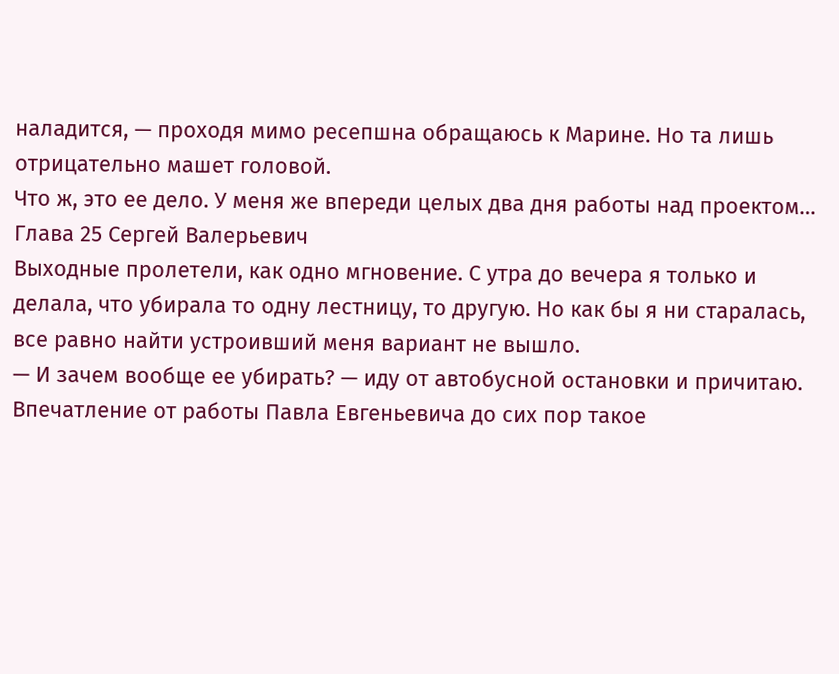наладится, — проходя мимо ресепшна обращаюсь к Марине. Но та лишь отрицательно машет головой.
Что ж, это ее дело. У меня же впереди целых два дня работы над проектом…
Глава 25 Сергей Валерьевич
Выходные пролетели, как одно мгновение. С утра до вечера я только и делала, что убирала то одну лестницу, то другую. Но как бы я ни старалась, все равно найти устроивший меня вариант не вышло.
— И зачем вообще ее убирать? — иду от автобусной остановки и причитаю.
Впечатление от работы Павла Евгеньевича до сих пор такое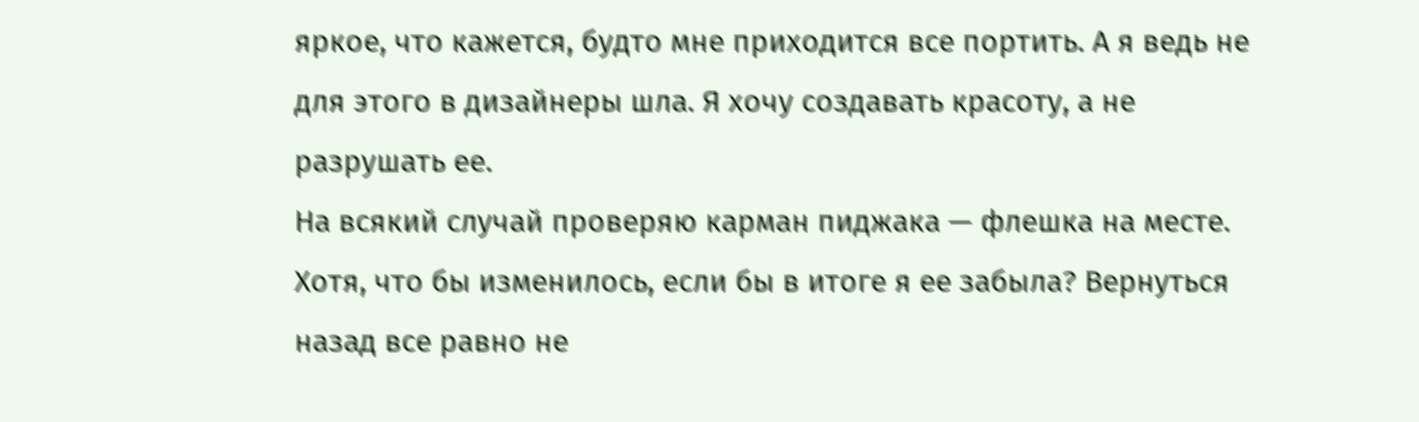яркое, что кажется, будто мне приходится все портить. А я ведь не для этого в дизайнеры шла. Я хочу создавать красоту, а не разрушать ее.
На всякий случай проверяю карман пиджака — флешка на месте. Хотя, что бы изменилось, если бы в итоге я ее забыла? Вернуться назад все равно не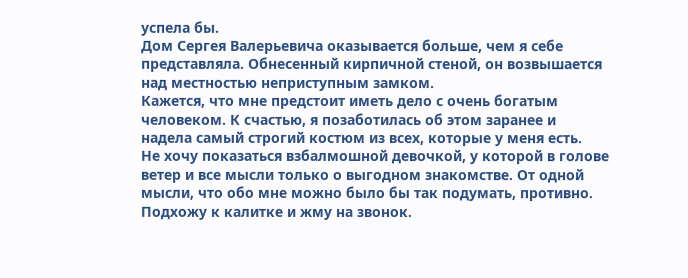успела бы.
Дом Сергея Валерьевича оказывается больше, чем я себе представляла. Обнесенный кирпичной стеной, он возвышается над местностью неприступным замком.
Кажется, что мне предстоит иметь дело с очень богатым человеком. К счастью, я позаботилась об этом заранее и надела самый строгий костюм из всех, которые у меня есть.
Не хочу показаться взбалмошной девочкой, у которой в голове ветер и все мысли только о выгодном знакомстве. От одной мысли, что обо мне можно было бы так подумать, противно.
Подхожу к калитке и жму на звонок.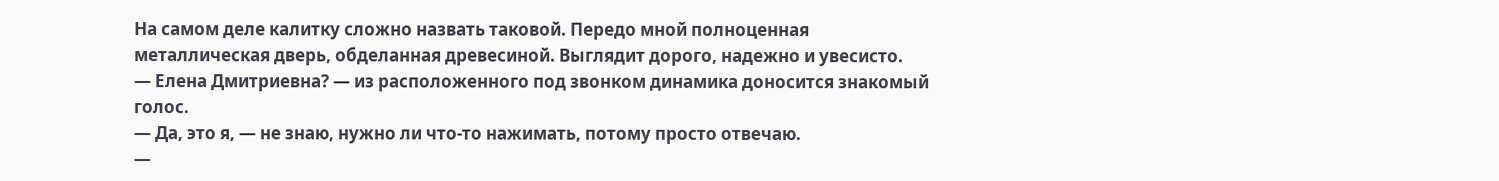На самом деле калитку сложно назвать таковой. Передо мной полноценная металлическая дверь, обделанная древесиной. Выглядит дорого, надежно и увесисто.
— Елена Дмитриевна? — из расположенного под звонком динамика доносится знакомый голос.
— Да, это я, — не знаю, нужно ли что-то нажимать, потому просто отвечаю.
—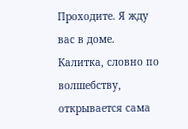Проходите. Я жду вас в доме.
Калитка, словно по волшебству, открывается сама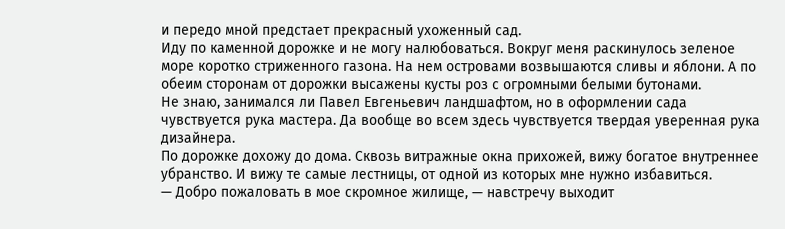и передо мной предстает прекрасный ухоженный сад.
Иду по каменной дорожке и не могу налюбоваться. Вокруг меня раскинулось зеленое море коротко стриженного газона. На нем островами возвышаются сливы и яблони. А по обеим сторонам от дорожки высажены кусты роз с огромными белыми бутонами.
Не знаю, занимался ли Павел Евгеньевич ландшафтом, но в оформлении сада чувствуется рука мастера. Да вообще во всем здесь чувствуется твердая уверенная рука дизайнера.
По дорожке дохожу до дома. Сквозь витражные окна прихожей, вижу богатое внутреннее убранство. И вижу те самые лестницы, от одной из которых мне нужно избавиться.
— Добро пожаловать в мое скромное жилище, — навстречу выходит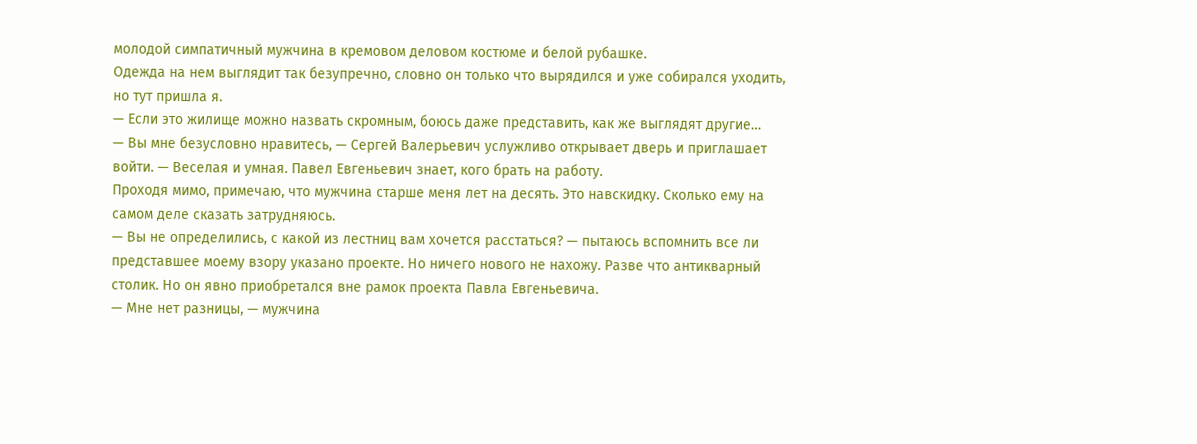молодой симпатичный мужчина в кремовом деловом костюме и белой рубашке.
Одежда на нем выглядит так безупречно, словно он только что вырядился и уже собирался уходить, но тут пришла я.
— Если это жилище можно назвать скромным, боюсь даже представить, как же выглядят другие…
— Вы мне безусловно нравитесь, — Сергей Валерьевич услужливо открывает дверь и приглашает войти. — Веселая и умная. Павел Евгеньевич знает, кого брать на работу.
Проходя мимо, примечаю, что мужчина старше меня лет на десять. Это навскидку. Сколько ему на самом деле сказать затрудняюсь.
— Вы не определились, с какой из лестниц вам хочется расстаться? — пытаюсь вспомнить все ли представшее моему взору указано проекте. Но ничего нового не нахожу. Разве что антикварный столик. Но он явно приобретался вне рамок проекта Павла Евгеньевича.
— Мне нет разницы, — мужчина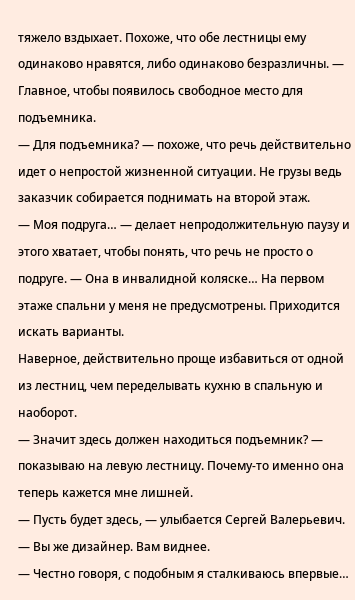тяжело вздыхает. Похоже, что обе лестницы ему одинаково нравятся, либо одинаково безразличны. — Главное, чтобы появилось свободное место для подъемника.
— Для подъемника? — похоже, что речь действительно идет о непростой жизненной ситуации. Не грузы ведь заказчик собирается поднимать на второй этаж.
— Моя подруга… — делает непродолжительную паузу и этого хватает, чтобы понять, что речь не просто о подруге. — Она в инвалидной коляске… На первом этаже спальни у меня не предусмотрены. Приходится искать варианты.
Наверное, действительно проще избавиться от одной из лестниц, чем переделывать кухню в спальную и наоборот.
— Значит здесь должен находиться подъемник? — показываю на левую лестницу. Почему-то именно она теперь кажется мне лишней.
— Пусть будет здесь, — улыбается Сергей Валерьевич. — Вы же дизайнер. Вам виднее.
— Честно говоря, с подобным я сталкиваюсь впервые…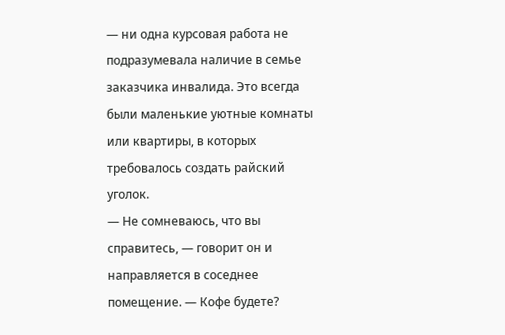— ни одна курсовая работа не подразумевала наличие в семье заказчика инвалида. Это всегда были маленькие уютные комнаты или квартиры, в которых требовалось создать райский уголок.
— Не сомневаюсь, что вы справитесь, — говорит он и направляется в соседнее помещение. — Кофе будете?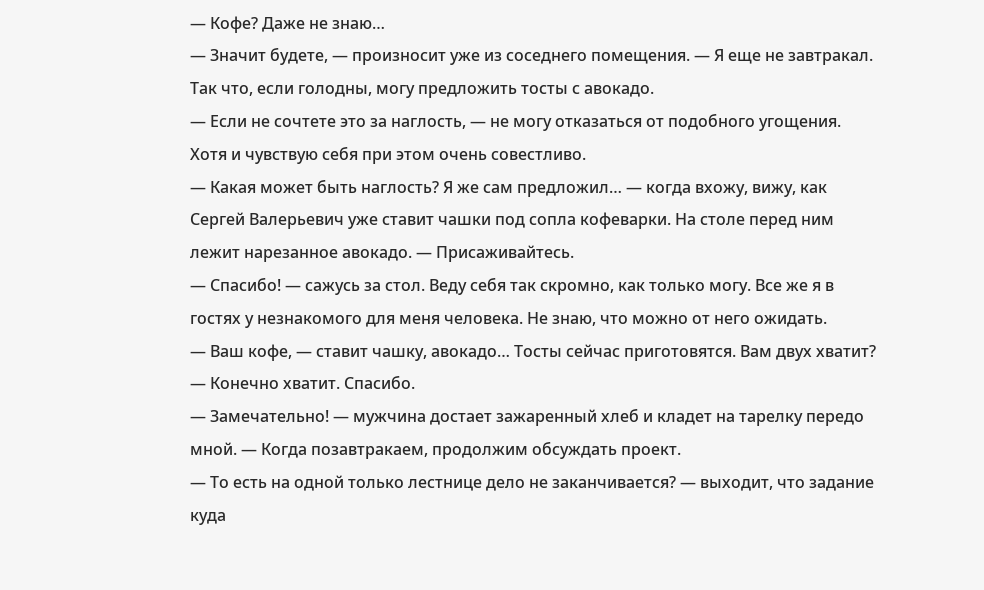— Кофе? Даже не знаю…
— Значит будете, — произносит уже из соседнего помещения. — Я еще не завтракал. Так что, если голодны, могу предложить тосты с авокадо.
— Если не сочтете это за наглость, — не могу отказаться от подобного угощения. Хотя и чувствую себя при этом очень совестливо.
— Какая может быть наглость? Я же сам предложил… — когда вхожу, вижу, как Сергей Валерьевич уже ставит чашки под сопла кофеварки. На столе перед ним лежит нарезанное авокадо. — Присаживайтесь.
— Спасибо! — сажусь за стол. Веду себя так скромно, как только могу. Все же я в гостях у незнакомого для меня человека. Не знаю, что можно от него ожидать.
— Ваш кофе, — ставит чашку, авокадо… Тосты сейчас приготовятся. Вам двух хватит?
— Конечно хватит. Спасибо.
— Замечательно! — мужчина достает зажаренный хлеб и кладет на тарелку передо мной. — Когда позавтракаем, продолжим обсуждать проект.
— То есть на одной только лестнице дело не заканчивается? — выходит, что задание куда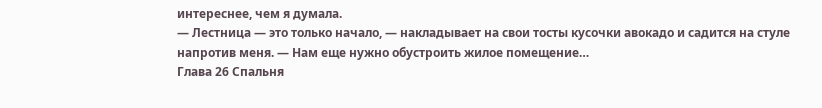интереснее, чем я думала.
— Лестница — это только начало, — накладывает на свои тосты кусочки авокадо и садится на стуле напротив меня. — Нам еще нужно обустроить жилое помещение…
Глава 26 Спальня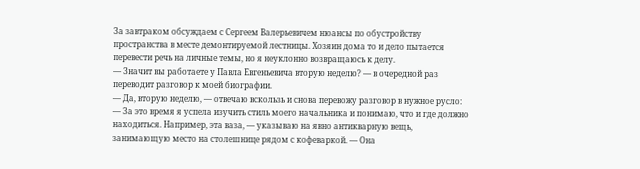За завтраком обсуждаем с Сергеем Валерьевичем нюансы по обустройству пространства в месте демонтируемой лестницы. Хозяин дома то и дело пытается перевести речь на личные темы, но я неуклонно возвращаюсь к делу.
— Значит вы работаете у Павла Евгеньевича вторую неделю? — в очередной раз переводит разговор к моей биографии.
— Да, вторую неделю, — отвечаю вскользь и снова перевожу разговор в нужное русло: — За это время я успела изучить стиль моего начальника и понимаю, что и где должно находиться. Например, эта ваза, — указываю на явно антикварную вещь, занимающую место на столешнице рядом с кофеваркой. — Она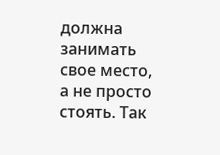должна занимать свое место, а не просто стоять. Так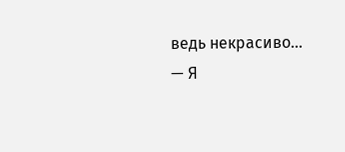ведь некрасиво…
— Я